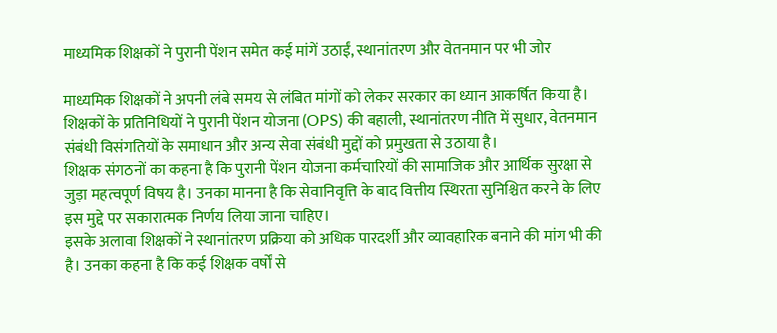माध्यमिक शिक्षकों ने पुरानी पेंशन समेत कई मांगें उठाईं, स्थानांतरण और वेतनमान पर भी जोर

माध्यमिक शिक्षकों ने अपनी लंबे समय से लंबित मांगों को लेकर सरकार का ध्यान आकर्षित किया है। शिक्षकों के प्रतिनिधियों ने पुरानी पेंशन योजना (OPS) की बहाली, स्थानांतरण नीति में सुधार, वेतनमान संबंधी विसंगतियों के समाधान और अन्य सेवा संबंधी मुद्दों को प्रमुखता से उठाया है।
शिक्षक संगठनों का कहना है कि पुरानी पेंशन योजना कर्मचारियों की सामाजिक और आर्थिक सुरक्षा से जुड़ा महत्वपूर्ण विषय है। उनका मानना है कि सेवानिवृत्ति के बाद वित्तीय स्थिरता सुनिश्चित करने के लिए इस मुद्दे पर सकारात्मक निर्णय लिया जाना चाहिए।
इसके अलावा शिक्षकों ने स्थानांतरण प्रक्रिया को अधिक पारदर्शी और व्यावहारिक बनाने की मांग भी की है। उनका कहना है कि कई शिक्षक वर्षों से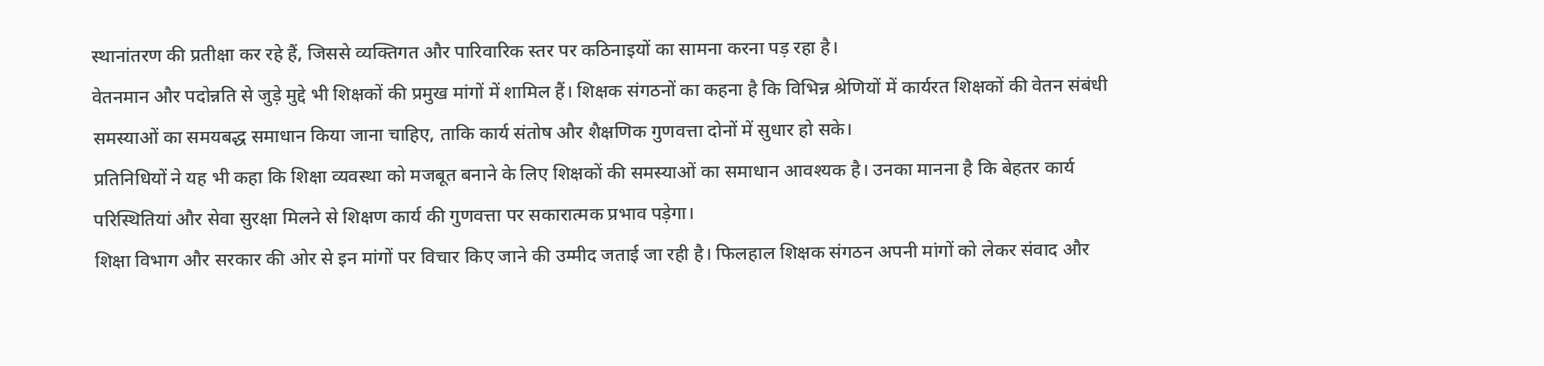स्थानांतरण की प्रतीक्षा कर रहे हैं, जिससे व्यक्तिगत और पारिवारिक स्तर पर कठिनाइयों का सामना करना पड़ रहा है।
वेतनमान और पदोन्नति से जुड़े मुद्दे भी शिक्षकों की प्रमुख मांगों में शामिल हैं। शिक्षक संगठनों का कहना है कि विभिन्न श्रेणियों में कार्यरत शिक्षकों की वेतन संबंधी समस्याओं का समयबद्ध समाधान किया जाना चाहिए, ताकि कार्य संतोष और शैक्षणिक गुणवत्ता दोनों में सुधार हो सके।
प्रतिनिधियों ने यह भी कहा कि शिक्षा व्यवस्था को मजबूत बनाने के लिए शिक्षकों की समस्याओं का समाधान आवश्यक है। उनका मानना है कि बेहतर कार्य परिस्थितियां और सेवा सुरक्षा मिलने से शिक्षण कार्य की गुणवत्ता पर सकारात्मक प्रभाव पड़ेगा।
शिक्षा विभाग और सरकार की ओर से इन मांगों पर विचार किए जाने की उम्मीद जताई जा रही है। फिलहाल शिक्षक संगठन अपनी मांगों को लेकर संवाद और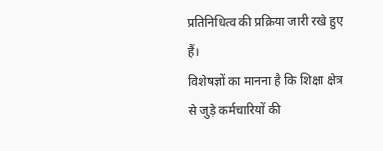प्रतिनिधित्व की प्रक्रिया जारी रखे हुए हैं।
विशेषज्ञों का मानना है कि शिक्षा क्षेत्र से जुड़े कर्मचारियों की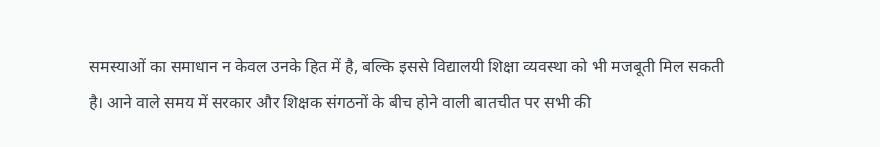समस्याओं का समाधान न केवल उनके हित में है, बल्कि इससे विद्यालयी शिक्षा व्यवस्था को भी मजबूती मिल सकती है। आने वाले समय में सरकार और शिक्षक संगठनों के बीच होने वाली बातचीत पर सभी की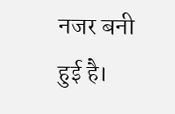नजर बनी हुई है।